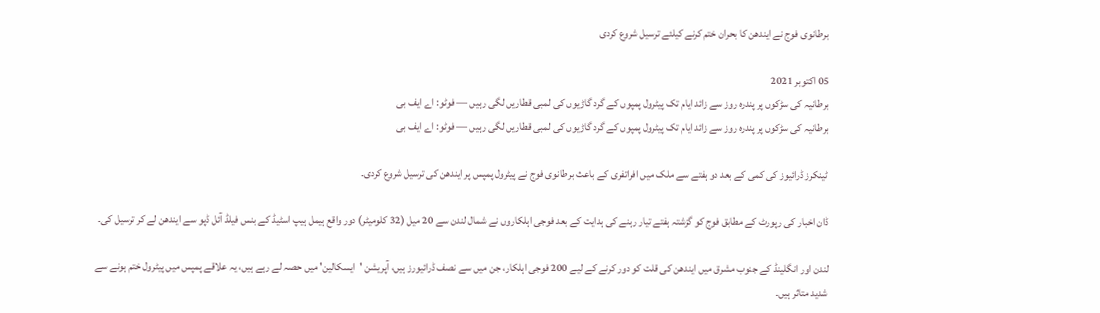برطانوی فوج نے ایندھن کا بحران ختم کرنے کیلئے ترسیل شروع کردی

05 اکتوبر 2021
برطانیہ کی سڑکوں پر پندرہ روز سے زائد ایام تک پیٹرول پمپوں کے گرد گاڑیوں کی لمبی قطاریں لگی رہیں — فوٹو: اے ایف بی
برطانیہ کی سڑکوں پر پندرہ روز سے زائد ایام تک پیٹرول پمپوں کے گرد گاڑیوں کی لمبی قطاریں لگی رہیں — فوٹو: اے ایف بی

ٹینکرز ڈرائیوز کی کمی کے بعد دو ہفتے سے ملک میں افراتفری کے باعث برطانوی فوج نے پیٹرول پمپس پر ایندھن کی ترسیل شروع کردی۔

ڈان اخبار کی رپورٹ کے مطابق فوج کو گزشتہ ہفتے تیار رہنے کی ہدایت کے بعد فوجی اہلکاروں نے شمال لندن سے 20 میل (32 کلومیٹر) دور واقع ہیمل ہیپ اسٹیڈ کے بنس فیلڈ آئل ڈپو سے ایندھن لے کر ترسیل کی۔

لندن اور انگلینڈ کے جنوب مشرق میں ایندھن کی قلت کو دور کرنے کے لیے 200 فوجی اہلکار، جن میں سے نصف ڈرائیورز ہیں، آپریشن 'ایسکالین' میں حصہ لے رہے ہیں، یہ علاقے پمپس میں پیٹرول ختم ہونے سے شدید متاثر ہیں۔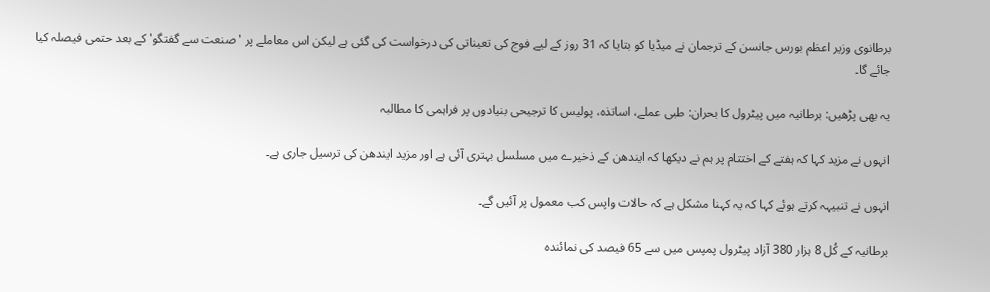برطانوی وزیر اعظم بورس جانسن کے ترجمان نے میڈیا کو بتایا کہ 31 روز کے لیے فوج کی تعیناتی کی درخواست کی گئی ہے لیکن اس معاملے پر 'صنعت سے گفتگو' کے بعد حتمی فیصلہ کیا جائے گا۔

یہ بھی پڑھیں: برطانیہ میں پیٹرول کا بحران: طبی عملے، اساتذہ، پولیس کا ترجیحی بنیادوں پر فراہمی کا مطالبہ

انہوں نے مزید کہا کہ ہفتے کے اختتام پر ہم نے دیکھا کہ ایندھن کے ذخیرے میں مسلسل بہتری آئی ہے اور مزید ایندھن کی ترسیل جاری ہے۔

انہوں نے تنبیہہ کرتے ہوئے کہا کہ یہ کہنا مشکل ہے کہ حالات واپس کب معمول پر آئیں گے۔

برطانیہ کے کُل 8 ہزار 380 آزاد پیٹرول پمپس میں سے 65 فیصد کی نمائندہ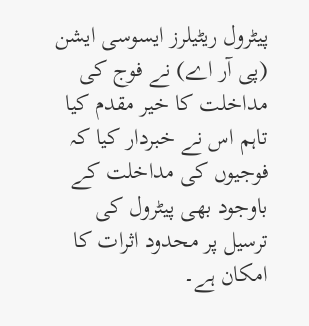پیٹرول ریٹیلرز ایسوسی ایشن (پی آر اے) نے فوج کی مداخلت کا خیر مقدم کیا تاہم اس نے خبردار کیا کہ فوجیوں کی مداخلت کے باوجود بھی پیٹرول کی ترسیل پر محدود اثرات کا امکان ہے۔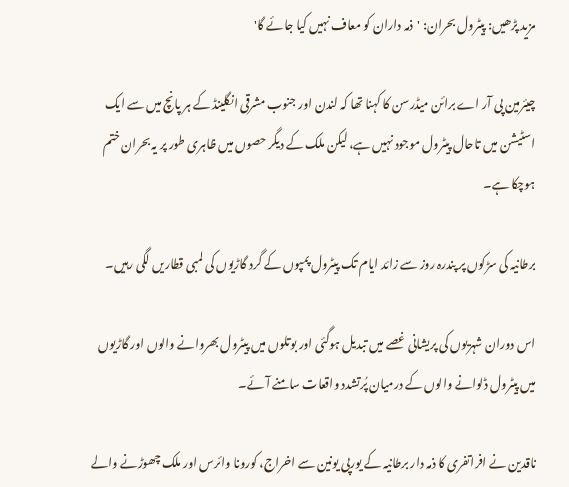مزید پڑھیں: پیٹرول بحران: 'ذمہ داران کو معاف نہیں کیا جائے گا'

چیئرمین پی آر اے برائن میڈرسن کا کہنا تھا کہ لندن اور جنوب مشرقی انگلینڈ کے ہر پانچ میں سے ایک اسٹیشن میں تاحال پیٹرول موجود نہیں ہے، لیکن ملک کے دیگر حصوں میں ظاہری طور پر یہ بحران ختم ہوچکا ہے۔

برطانیہ کی سڑکوں پر پندرہ روز سے زائد ایام تک پیٹرول پمپوں کے گرد گاڑیوں کی لمبی قطاریں لگی رہیں۔

اس دوران شہریوں کی پریشانی غصے میں تبدیل ہوگئی اور بوتلوں میں پیٹرول بھروانے والوں اور گاڑیوں میں پیٹرول ڈلوانے والوں کے درمیان پُرتشدد واقعات سامنے آئے۔

ناقدین نے افراتفری کا ذمہ دار برطانیہ کے یورپی یونین سے اخراج، کورونا وائرس اور ملک چھوڑنے والے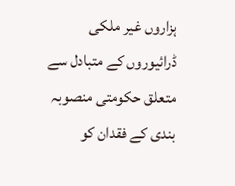ہزاروں غیر ملکی ڈرائیوروں کے متبادل سے متعلق حکومتی منصوبہ بندی کے فقدان کو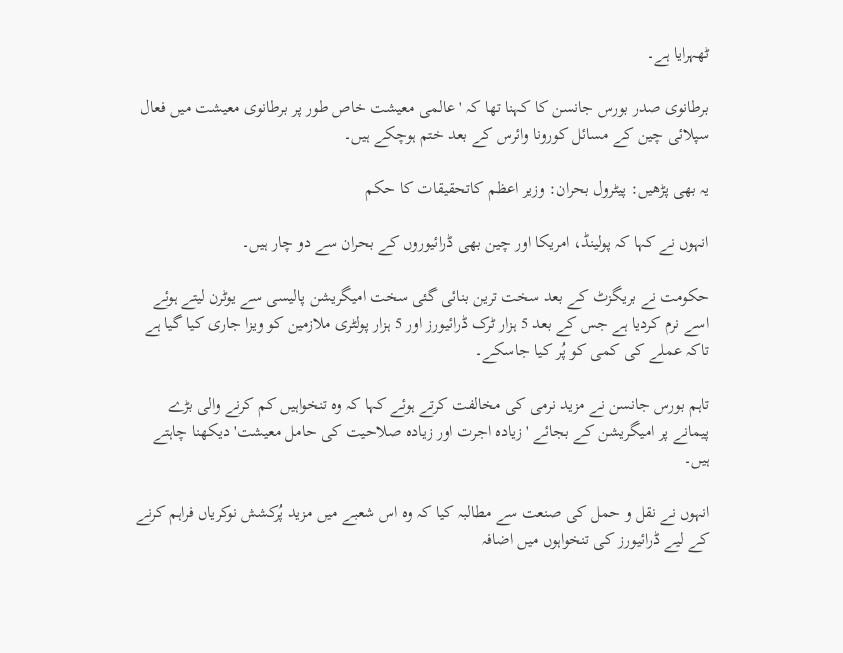ٹھہرایا ہے۔

برطانوی صدر بورس جانسن کا کہنا تھا کہ 'عالمی معیشت خاص طور پر برطانوی معیشت میں فعال سپلائی چین کے مسائل کورونا وائرس کے بعد ختم ہوچکے ہیں۔

یہ بھی پڑھیں: پیٹرول بحران: وزیر اعظم کاتحقیقات کا حکم

انہوں نے کہا کہ پولینڈ، امریکا اور چین بھی ڈرائیوروں کے بحران سے دو چار ہیں۔

حکومت نے بریگزٹ کے بعد سخت ترین بنائی گئی سخت امیگریشن پالیسی سے یوٹرن لیتے ہوئے اسے نرم کردیا ہے جس کے بعد 5 ہزار ٹرک ڈرائیورز اور 5 ہزار پولٹری ملازمین کو ویزا جاری کیا گیا ہے تاکہ عملے کی کمی کو پُر کیا جاسکے۔

تاہم بورس جانسن نے مزید نرمی کی مخالفت کرتے ہوئے کہا کہ وہ تنخواہیں کم کرنے والی بڑے پیمانے پر امیگریشن کے بجائے 'زیادہ اجرت اور زیادہ صلاحیت کی حامل معیشت' دیکھنا چاہتے ہیں۔

انہوں نے نقل و حمل کی صنعت سے مطالبہ کیا کہ وہ اس شعبے میں مزید پُرکشش نوکریاں فراہم کرنے کے لیے ڈرائیورز کی تنخواہوں میں اضافہ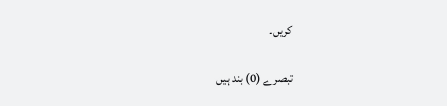کریں۔

تبصرے (0) بند ہیں